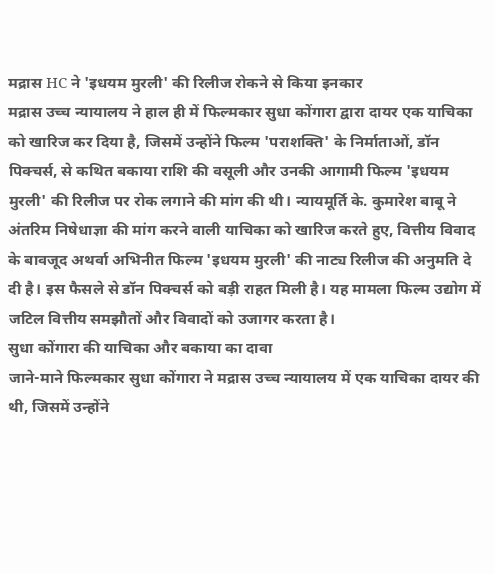मद्रास HC ने 'इधयम मुरली' की रिलीज रोकने से किया इनकार
मद्रास उच्च न्यायालय ने हाल ही में फिल्मकार सुधा कोंगारा द्वारा दायर एक याचिका को खारिज कर दिया है, जिसमें उन्होंने फिल्म 'पराशक्ति' के निर्माताओं, डॉन पिक्चर्स, से कथित बकाया राशि की वसूली और उनकी आगामी फिल्म 'इधयम मुरली' की रिलीज पर रोक लगाने की मांग की थी। न्यायमूर्ति के. कुमारेश बाबू ने अंतरिम निषेधाज्ञा की मांग करने वाली याचिका को खारिज करते हुए, वित्तीय विवाद के बावजूद अथर्वा अभिनीत फिल्म 'इधयम मुरली' की नाट्य रिलीज की अनुमति दे दी है। इस फैसले से डॉन पिक्चर्स को बड़ी राहत मिली है। यह मामला फिल्म उद्योग में जटिल वित्तीय समझौतों और विवादों को उजागर करता है।
सुधा कोंगारा की याचिका और बकाया का दावा
जाने-माने फिल्मकार सुधा कोंगारा ने मद्रास उच्च न्यायालय में एक याचिका दायर की थी, जिसमें उन्होंने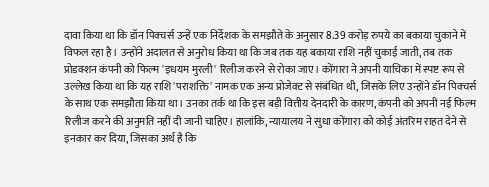दावा किया था कि डॉन पिक्चर्स उन्हें एक निर्देशक के समझौते के अनुसार 8.39 करोड़ रुपये का बकाया चुकाने में विफल रहा है। उन्होंने अदालत से अनुरोध किया था कि जब तक यह बकाया राशि नहीं चुकाई जाती, तब तक प्रोडक्शन कंपनी को फिल्म 'इधयम मुरली' रिलीज करने से रोका जाए। कोंगारा ने अपनी याचिका में स्पष्ट रूप से उल्लेख किया था कि यह राशि 'पराशक्ति' नामक एक अन्य प्रोजेक्ट से संबंधित थी, जिसके लिए उन्होंने डॉन पिक्चर्स के साथ एक समझौता किया था। उनका तर्क था कि इस बड़ी वित्तीय देनदारी के कारण, कंपनी को अपनी नई फिल्म रिलीज करने की अनुमति नहीं दी जानी चाहिए। हालांकि, न्यायालय ने सुधा कोंगारा को कोई अंतरिम राहत देने से इनकार कर दिया, जिसका अर्थ है कि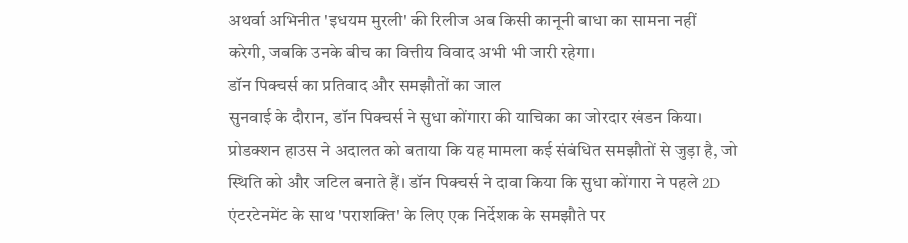अथर्वा अभिनीत 'इधयम मुरली' की रिलीज अब किसी कानूनी बाधा का सामना नहीं करेगी, जबकि उनके बीच का वित्तीय विवाद अभी भी जारी रहेगा।
डॉन पिक्चर्स का प्रतिवाद और समझौतों का जाल
सुनवाई के दौरान, डॉन पिक्चर्स ने सुधा कोंगारा की याचिका का जोरदार खंडन किया। प्रोडक्शन हाउस ने अदालत को बताया कि यह मामला कई संबंधित समझौतों से जुड़ा है, जो स्थिति को और जटिल बनाते हैं। डॉन पिक्चर्स ने दावा किया कि सुधा कोंगारा ने पहले 2D एंटरटेनमेंट के साथ 'पराशक्ति' के लिए एक निर्देशक के समझौते पर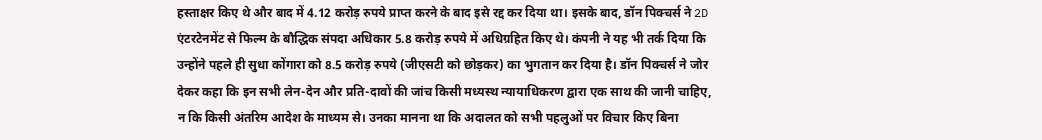हस्ताक्षर किए थे और बाद में 4.12 करोड़ रुपये प्राप्त करने के बाद इसे रद्द कर दिया था। इसके बाद, डॉन पिक्चर्स ने 2D एंटरटेनमेंट से फिल्म के बौद्धिक संपदा अधिकार 5.8 करोड़ रुपये में अधिग्रहित किए थे। कंपनी ने यह भी तर्क दिया कि उन्होंने पहले ही सुधा कोंगारा को 8.5 करोड़ रुपये (जीएसटी को छोड़कर) का भुगतान कर दिया है। डॉन पिक्चर्स ने जोर देकर कहा कि इन सभी लेन-देन और प्रति-दावों की जांच किसी मध्यस्थ न्यायाधिकरण द्वारा एक साथ की जानी चाहिए, न कि किसी अंतरिम आदेश के माध्यम से। उनका मानना था कि अदालत को सभी पहलुओं पर विचार किए बिना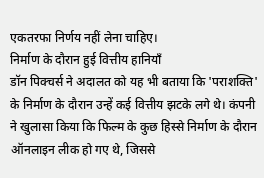एकतरफा निर्णय नहीं लेना चाहिए।
निर्माण के दौरान हुई वित्तीय हानियाँ
डॉन पिक्चर्स ने अदालत को यह भी बताया कि 'पराशक्ति' के निर्माण के दौरान उन्हें कई वित्तीय झटके लगे थे। कंपनी ने खुलासा किया कि फिल्म के कुछ हिस्से निर्माण के दौरान ऑनलाइन लीक हो गए थे, जिससे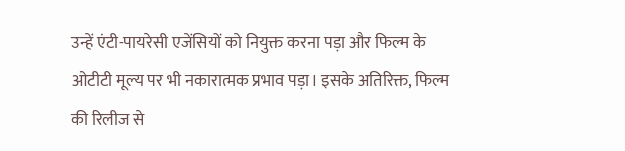उन्हें एंटी-पायरेसी एजेंसियों को नियुक्त करना पड़ा और फिल्म के ओटीटी मूल्य पर भी नकारात्मक प्रभाव पड़ा। इसके अतिरिक्त, फिल्म की रिलीज से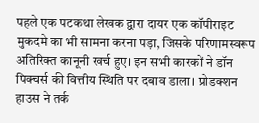पहले एक पटकथा लेखक द्वारा दायर एक कॉपीराइट मुकदमे का भी सामना करना पड़ा, जिसके परिणामस्वरूप अतिरिक्त कानूनी खर्च हुए। इन सभी कारकों ने डॉन पिक्चर्स की वित्तीय स्थिति पर दबाव डाला। प्रोडक्शन हाउस ने तर्क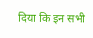दिया कि इन सभी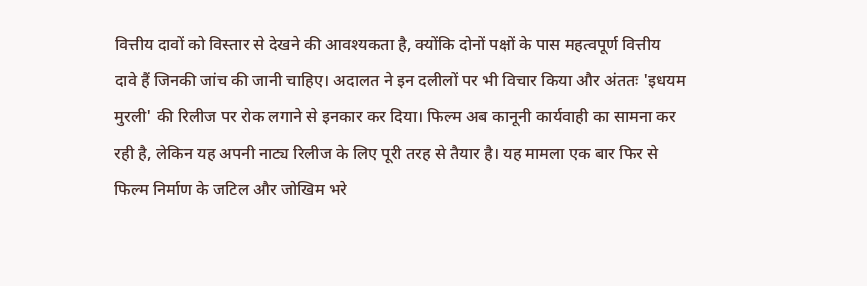वित्तीय दावों को विस्तार से देखने की आवश्यकता है, क्योंकि दोनों पक्षों के पास महत्वपूर्ण वित्तीय दावे हैं जिनकी जांच की जानी चाहिए। अदालत ने इन दलीलों पर भी विचार किया और अंततः 'इधयम मुरली' की रिलीज पर रोक लगाने से इनकार कर दिया। फिल्म अब कानूनी कार्यवाही का सामना कर रही है, लेकिन यह अपनी नाट्य रिलीज के लिए पूरी तरह से तैयार है। यह मामला एक बार फिर से फिल्म निर्माण के जटिल और जोखिम भरे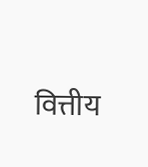वित्तीय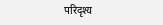परिदृश्य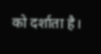को दर्शाता है।